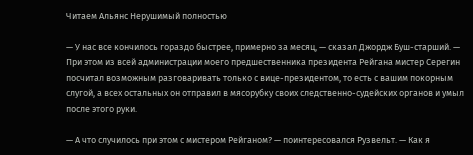Читаем Альянс Нерушимый полностью

— У нас все кончилось гораздо быстрее, примерно за месяц, — сказал Джордж Буш-старший. — При этом из всей администрации моего предшественника президента Рейгана мистер Серегин посчитал возможным разговаривать только с вице-президентом, то есть с вашим покорным слугой, а всех остальных он отправил в мясорубку своих следственно-судейских органов и умыл после этого руки.

— А что случилось при этом с мистером Рейганом? — поинтересовался Рузвельт. — Как я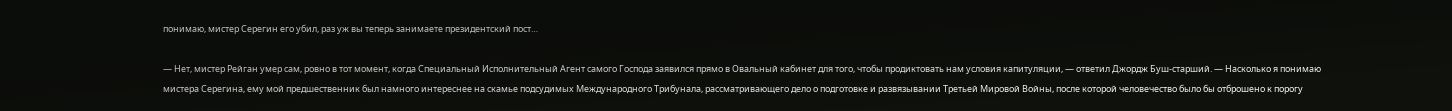понимаю, мистер Серегин его убил, раз уж вы теперь занимаете президентский пост…

— Нет, мистер Рейган умер сам, ровно в тот момент, когда Специальный Исполнительный Агент самого Господа заявился прямо в Овальный кабинет для того, чтобы продиктовать нам условия капитуляции, — ответил Джордж Буш-старший. — Насколько я понимаю мистера Серегина, ему мой предшественник был намного интереснее на скамье подсудимых Международного Трибунала, рассматривающего дело о подготовке и развязывании Третьей Мировой Войны, после которой человечество было бы отброшено к порогу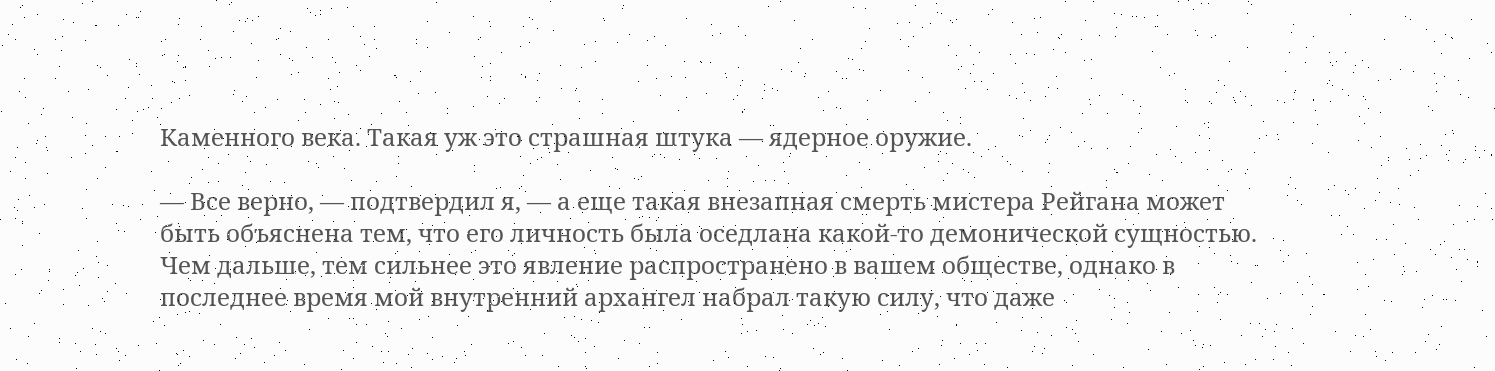Каменного века. Такая уж это страшная штука — ядерное оружие.

— Все верно, — подтвердил я, — а еще такая внезапная смерть мистера Рейгана может быть объяснена тем, что его личность была оседлана какой-то демонической сущностью. Чем дальше, тем сильнее это явление распространено в вашем обществе, однако в последнее время мой внутренний архангел набрал такую силу, что даже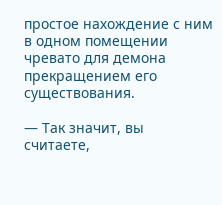простое нахождение с ним в одном помещении чревато для демона прекращением его существования.

— Так значит, вы считаете,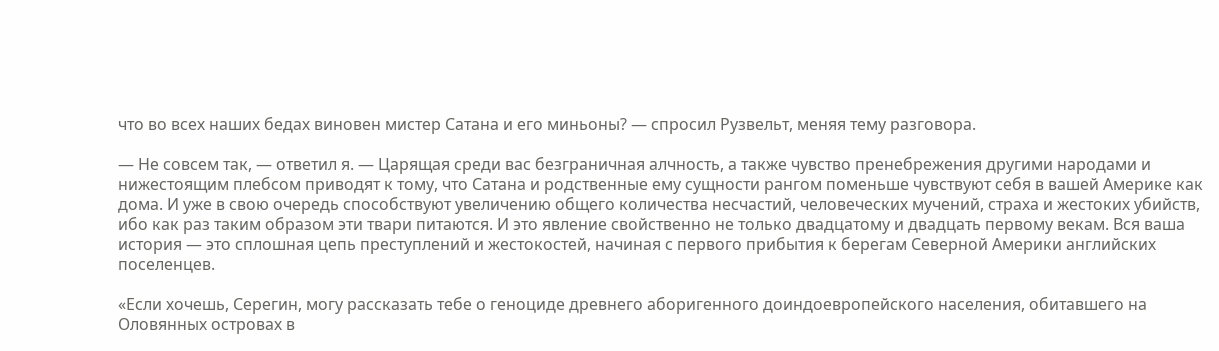что во всех наших бедах виновен мистер Сатана и его миньоны? — спросил Рузвельт, меняя тему разговора.

— Не совсем так, — ответил я. — Царящая среди вас безграничная алчность, а также чувство пренебрежения другими народами и нижестоящим плебсом приводят к тому, что Сатана и родственные ему сущности рангом поменьше чувствуют себя в вашей Америке как дома. И уже в свою очередь способствуют увеличению общего количества несчастий, человеческих мучений, страха и жестоких убийств, ибо как раз таким образом эти твари питаются. И это явление свойственно не только двадцатому и двадцать первому векам. Вся ваша история — это сплошная цепь преступлений и жестокостей, начиная с первого прибытия к берегам Северной Америки английских поселенцев.

«Если хочешь, Серегин, могу рассказать тебе о геноциде древнего аборигенного доиндоевропейского населения, обитавшего на Оловянных островах в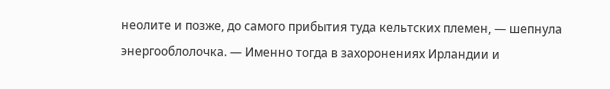неолите и позже, до самого прибытия туда кельтских племен, — шепнула энергооблолочка. — Именно тогда в захоронениях Ирландии и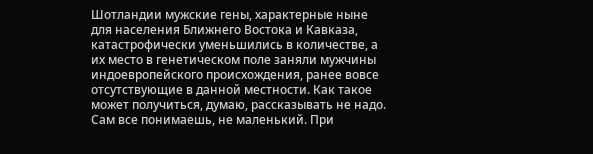Шотландии мужские гены, характерные ныне для населения Ближнего Востока и Кавказа, катастрофически уменьшились в количестве, а их место в генетическом поле заняли мужчины индоевропейского происхождения, ранее вовсе отсутствующие в данной местности. Как такое может получиться, думаю, рассказывать не надо. Сам все понимаешь, не маленький. При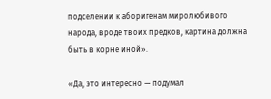подселении к аборигенам миролюбивого народа, вроде твоих предков, картина должна быть в корне иной».

«Да, это интересно — подумал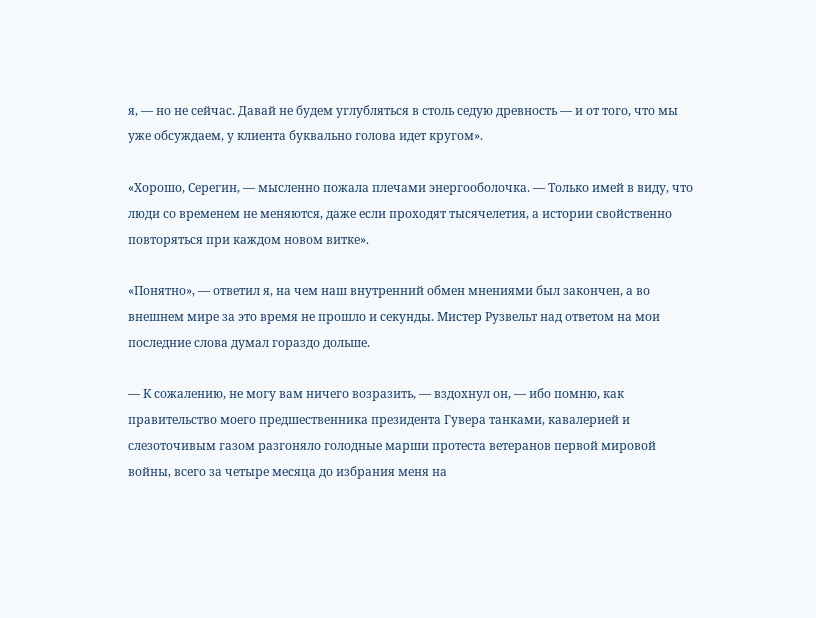я, — но не сейчас. Давай не будем углубляться в столь седую древность — и от того, что мы уже обсуждаем, у клиента буквально голова идет кругом».

«Хорошо, Серегин, — мысленно пожала плечами энергооболочка. — Только имей в виду, что люди со временем не меняются, даже если проходят тысячелетия, а истории свойственно повторяться при каждом новом витке».

«Понятно», — ответил я, на чем наш внутренний обмен мнениями был закончен, а во внешнем мире за это время не прошло и секунды. Мистер Рузвельт над ответом на мои последние слова думал гораздо дольше.

— К сожалению, не могу вам ничего возразить, — вздохнул он, — ибо помню, как правительство моего предшественника президента Гувера танками, кавалерией и слезоточивым газом разгоняло голодные марши протеста ветеранов первой мировой войны, всего за четыре месяца до избрания меня на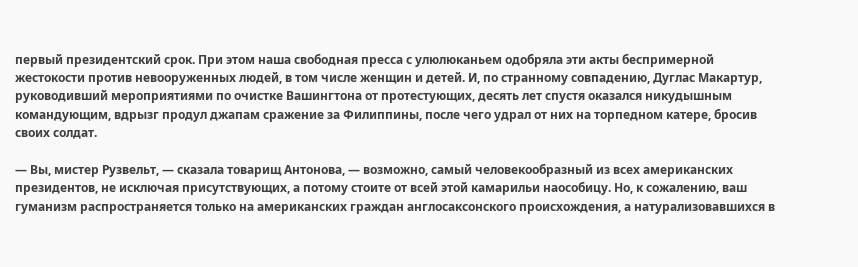первый президентский срок. При этом наша свободная пресса с улюлюканьем одобряла эти акты беспримерной жестокости против невооруженных людей, в том числе женщин и детей. И, по странному совпадению, Дуглас Макартур, руководивший мероприятиями по очистке Вашингтона от протестующих, десять лет спустя оказался никудышным командующим, вдрызг продул джапам сражение за Филиппины, после чего удрал от них на торпедном катере, бросив своих солдат.

— Вы, мистер Рузвельт, — сказала товарищ Антонова, — возможно, самый человекообразный из всех американских президентов, не исключая присутствующих, а потому стоите от всей этой камарильи наособицу. Но, к сожалению, ваш гуманизм распространяется только на американских граждан англосаксонского происхождения, а натурализовавшихся в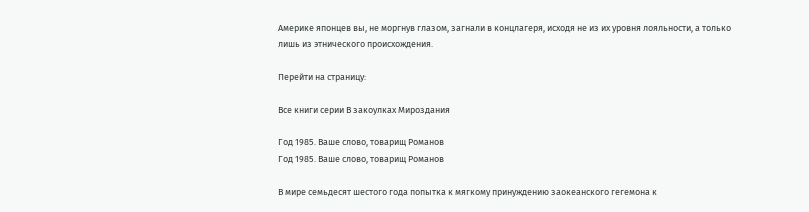Америке японцев вы, не моргнув глазом, загнали в концлагеря, исходя не из их уровня лояльности, а только лишь из этнического происхождения.

Перейти на страницу:

Все книги серии В закоулках Мироздания

Год 1985. Ваше слово, товарищ Романов
Год 1985. Ваше слово, товарищ Романов

В мире семьдесят шестого года попытка к мягкому принуждению заокеанского гегемона к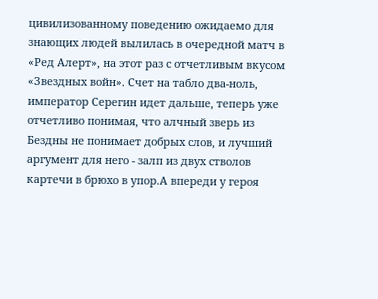цивилизованному поведению ожидаемо для знающих людей вылилась в очередной матч в «Ред Алерт», на этот раз с отчетливым вкусом «Звездных войн». Счет на табло два-ноль, император Серегин идет дальше, теперь уже отчетливо понимая, что алчный зверь из Бездны не понимает добрых слов, и лучший аргумент для него - залп из двух стволов картечи в брюхо в упор.А впереди у героя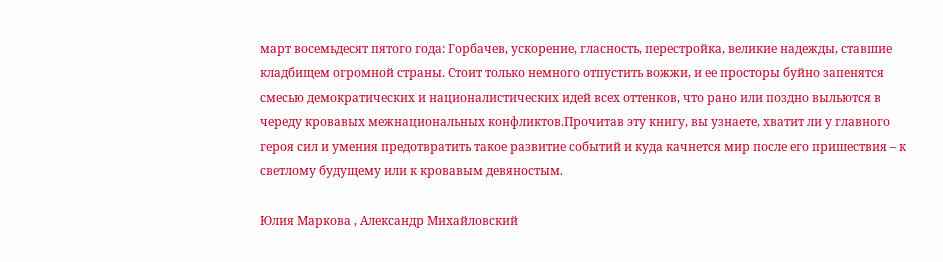март восемьдесят пятого года: Горбачев, ускорение, гласность, перестройка, великие надежды, ставшие кладбищем огромной страны. Стоит только немного отпустить вожжи, и ее просторы буйно запенятся смесью демократических и националистических идей всех оттенков, что рано или поздно выльются в череду кровавых межнациональных конфликтов.Прочитав эту книгу, вы узнаете, хватит ли у главного героя сил и умения предотвратить такое развитие событий и куда качнется мир после его пришествия – к светлому будущему или к кровавым девяностым.

Юлия Маркова , Александр Михайловский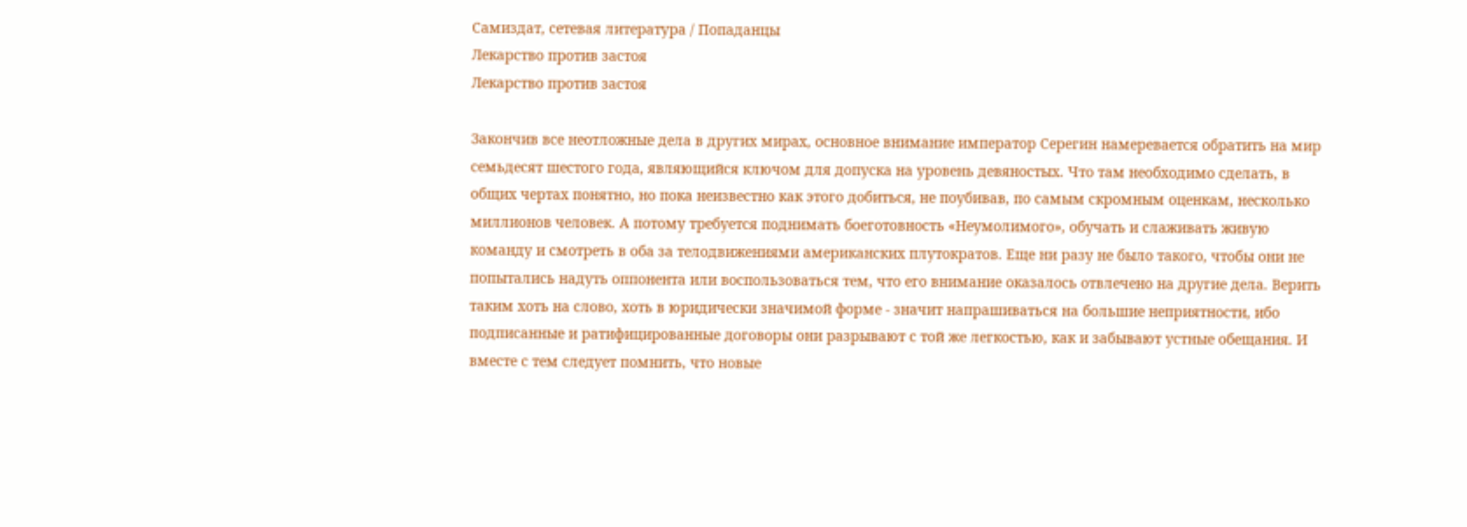Самиздат, сетевая литература / Попаданцы
Лекарство против застоя
Лекарство против застоя

Закончив все неотложные дела в других мирах, основное внимание император Серегин намеревается обратить на мир семьдесят шестого года, являющийся ключом для допуска на уровень девяностых. Что там необходимо сделать, в общих чертах понятно, но пока неизвестно как этого добиться, не поубивав, по самым скромным оценкам, несколько миллионов человек. А потому требуется поднимать боеготовность «Неумолимого», обучать и слаживать живую команду и смотреть в оба за телодвижениями американских плутократов. Еще ни разу не было такого, чтобы они не попытались надуть оппонента или воспользоваться тем, что его внимание оказалось отвлечено на другие дела. Верить таким хоть на слово, хоть в юридически значимой форме - значит напрашиваться на большие неприятности, ибо подписанные и ратифицированные договоры они разрывают с той же легкостью, как и забывают устные обещания. И вместе с тем следует помнить, что новые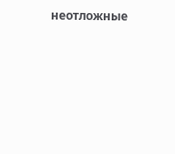неотложные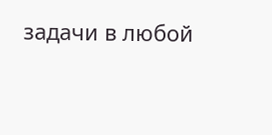задачи в любой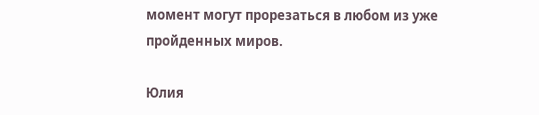момент могут прорезаться в любом из уже пройденных миров.

Юлия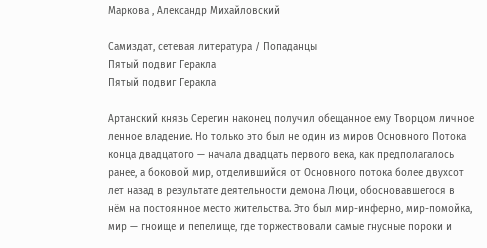Маркова , Александр Михайловский

Самиздат, сетевая литература / Попаданцы
Пятый подвиг Геракла
Пятый подвиг Геракла

Артанский князь Серегин наконец получил обещанное ему Творцом личное ленное владение. Но только это был не один из миров Основного Потока конца двадцатого — начала двадцать первого века, как предполагалось ранее, а боковой мир, отделившийся от Основного потока более двухсот лет назад в результате деятельности демона Люци, обосновавшегося в нём на постоянное место жительства. Это был мир-инферно, мир-помойка, мир — гноище и пепелище, где торжествовали самые гнусные пороки и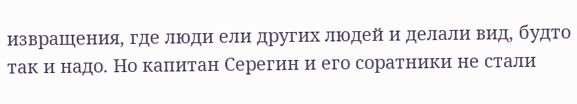извращения, где люди ели других людей и делали вид, будто так и надо. Но капитан Серегин и его соратники не стали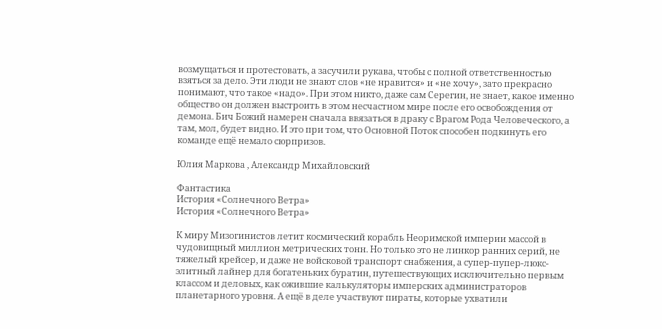возмущаться и протестовать, а засучили рукава, чтобы с полной ответственностью взяться за дело. Эти люди не знают слов «не нравится» и «не хочу», зато прекрасно понимают, что такое «надо». При этом никто, даже сам Серегин, не знает, какое именно общество он должен выстроить в этом несчастном мире после его освобождения от демона. Бич Божий намерен сначала ввязаться в драку с Врагом Рода Человеческого, а там, мол, будет видно. И это при том, что Основной Поток способен подкинуть его команде ещё немало сюрпризов.

Юлия Маркова , Александр Михайловский

Фантастика
История «Солнечного Ветра»
История «Солнечного Ветра»

К миру Мизогинистов летит космический корабль Неоримской империи массой в чудовищный миллион метрических тонн. Но только это не линкор ранних серий, не тяжелый крейсер, и даже не войсковой транспорт снабжения, а супер-пупер-люкс-элитный лайнер для богатеньких буратин, путешествующих исключительно первым классом и деловых, как ожившие калькуляторы имперских администраторов планетарного уровня. А ещё в деле участвуют пираты, которые ухватили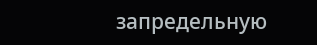запредельную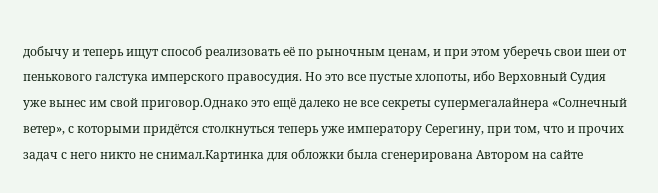добычу и теперь ищут способ реализовать её по рыночным ценам, и при этом уберечь свои шеи от пенькового галстука имперского правосудия. Но это все пустые хлопоты, ибо Верховный Судия уже вынес им свой приговор.Однако это ещё далеко не все секреты супермегалайнера «Солнечный ветер», с которыми придётся столкнуться теперь уже императору Серегину, при том, что и прочих задач с него никто не снимал.Картинка для обложки была сгенерирована Автором на сайте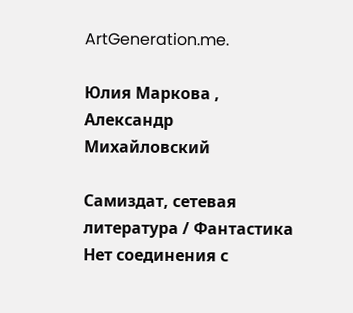ArtGeneration.me.

Юлия Маркова , Александр Михайловский

Самиздат, сетевая литература / Фантастика
Нет соединения с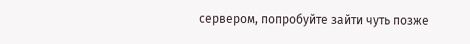сервером, попробуйте зайти чуть позже